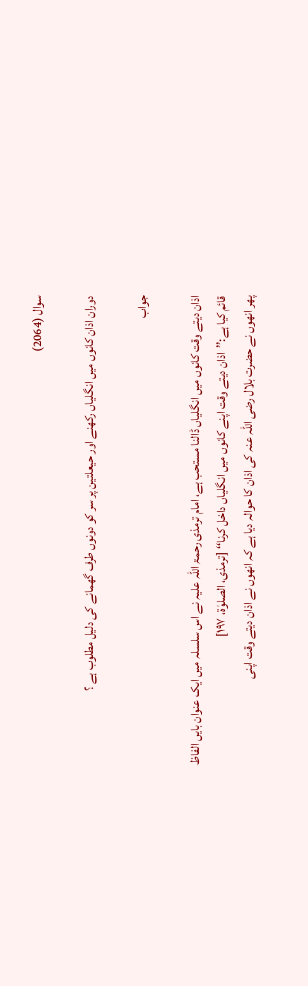سوال (2064)

دوران اذان کانوں میں انگلیاں رکھنے اور حیعلتین پر سر کو دونوں طرف گھمانے کی دلیل مطلوب ہے ؟

جواب

اذان دیتے وقت کانوں میں انگلیاں ڈالنا مستحب ہے، امام ترمذی رحمۃ اللہ علیہ نے اس سلسلہ میں ایک عنوان بایں الفاظ قائم کیا ہے:’’اذان دیتے وقت اپنے کانوں میں انگلیاں داخل کرنا‘‘ [ترمذی، الصلوٰة، ۱۹۷]
پھر انھوں نے حضرت بلال رضی اللہ عنہ کی اذان کا حوالہ دیا ہے کہ انھوں نے اذان دیتے وقت اپنی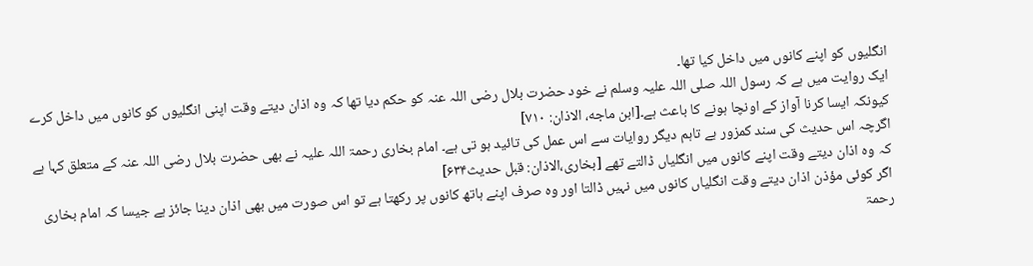انگلیوں کو اپنے کانوں میں داخل کیا تھا۔
ایک روایت میں ہے کہ رسول اللہ صلی اللہ علیہ وسلم نے خود حضرت بلال رضی اللہ عنہ کو حکم دیا تھا کہ وہ اذان دیتے وقت اپنی انگلیوں کو کانوں میں داخل کرے کیونکہ ایسا کرنا آواز کے اونچا ہونے کا باعث ہے۔[ابن ماجه، الاذان: ۷۱۰]
اگرچہ اس حدیث کی سند کمزور ہے تاہم دیگر روایات سے اس عمل کی تائید ہو تی ہے۔ امام بخاری رحمۃ اللہ علیہ نے بھی حضرت بلال رضی اللہ عنہ کے متعلق کہا ہے کہ وہ اذان دیتے وقت اپنے کانوں میں انگلیاں ڈالتے تھے [بخاری،الاذان: قبل حدیث۶۳۴]
اگر کوئی مؤذن اذان دیتے وقت انگلیاں کانوں میں نہیں ڈالتا اور وہ صرف اپنے ہاتھ کانوں پر رکھتا ہے تو اس صورت میں بھی اذان دینا جائز ہے جیسا کہ امام بخاری رحمۃ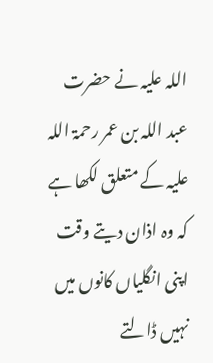اللہ علیہ نے حضرت عبد اللہ بن عمر رحمۃ اللہ علیہ کے متعلق لکھا ہے کہ وہ اذان دیتے وقت اپنی انگلیاں کانوں میں نہیں ڈالتے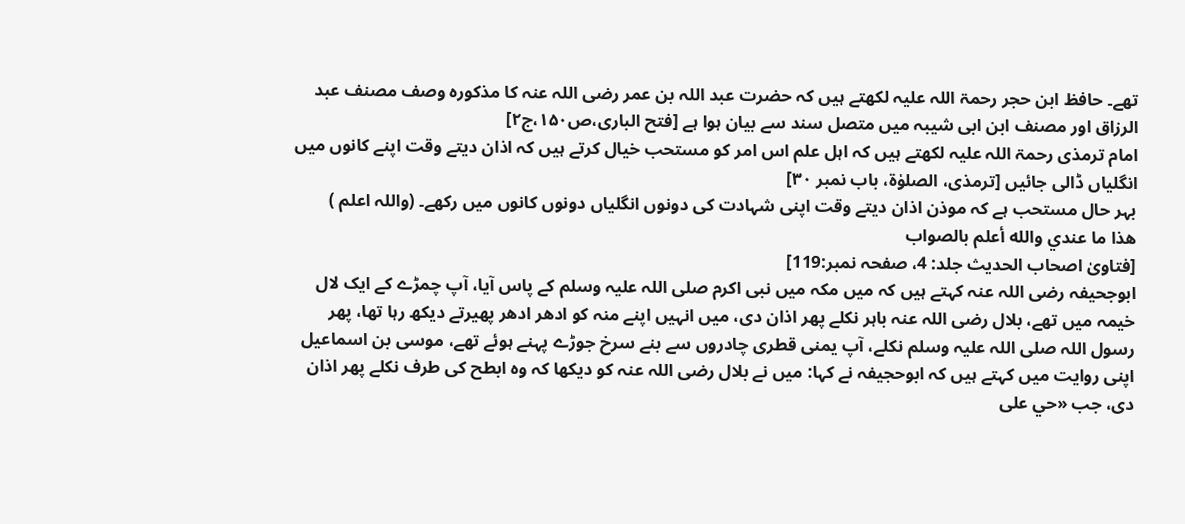تھے۔ حافظ ابن حجر رحمۃ اللہ علیہ لکھتے ہیں کہ حضرت عبد اللہ بن عمر رضی اللہ عنہ کا مذکورہ وصف مصنف عبد الرزاق اور مصنف ابن ابی شیبہ میں متصل سند سے بیان ہوا ہے [فتح الباری،ص۱۵۰،ج۲]
امام ترمذی رحمۃ اللہ علیہ لکھتے ہیں کہ اہل علم اس امر کو مستحب خیال کرتے ہیں کہ اذان دیتے وقت اپنے کانوں میں انگلیاں ڈالی جائیں [ترمذی، الصلوٰة، باب نمبر ۳۰]
بہر حال مستحب ہے کہ موذن اذان دیتے وقت اپنی شہادت کی دونوں انگلیاں دونوں کانوں میں رکھے۔ (واللہ اعلم )
ھذا ما عندي والله أعلم بالصواب
[فتاویٰ اصحاب الحدیث جلد: 4، صفحہ نمبر:119]
ابوجحیفہ رضی اللہ عنہ کہتے ہیں کہ میں مکہ میں نبی اکرم صلی اللہ علیہ وسلم کے پاس آیا، آپ چمڑے کے ایک لال خیمہ میں تھے، بلال رضی اللہ عنہ باہر نکلے پھر اذان دی، میں انہیں اپنے منہ کو ادھر ادھر پھیرتے دیکھ رہا تھا، پھر رسول اللہ صلی اللہ علیہ وسلم نکلے، آپ یمنی قطری چادروں سے بنے سرخ جوڑے پہنے ہوئے تھے، موسی بن اسماعیل اپنی روایت میں کہتے ہیں کہ ابوحجیفہ نے کہا: میں نے بلال رضی اللہ عنہ کو دیکھا کہ وہ ابطح کی طرف نکلے پھر اذان دی، جب «حي على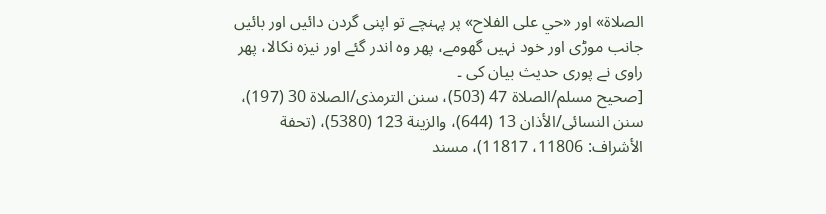الصلاة» اور «حي على الفلاح» پر پہنچے تو اپنی گردن دائیں اور بائیں جانب موڑی اور خود نہیں گھومے، پھر وہ اندر گئے اور نیزہ نکالا، پھر راوی نے پوری حدیث بیان کی ۔
[صحیح مسلم/الصلاة 47 (503)، سنن الترمذی/الصلاة 30 (197)، سنن النسائی/الأذان 13 (644)، والزینة 123 (5380)، (تحفة الأشراف: 11806، 11817)، مسند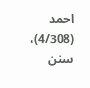احمد (4/308)، سنن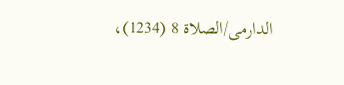الدارمی/الصلاة 8 (1234)،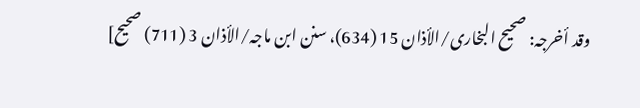وقد أخرجہ: صحیح البخاری/الأذان 15 (634)، سنن ابن ماجہ/الأذان 3 (711) صحیح]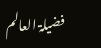فضیلۃ العالم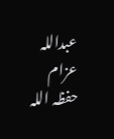عبداللہ عزام حفظہ اللہ